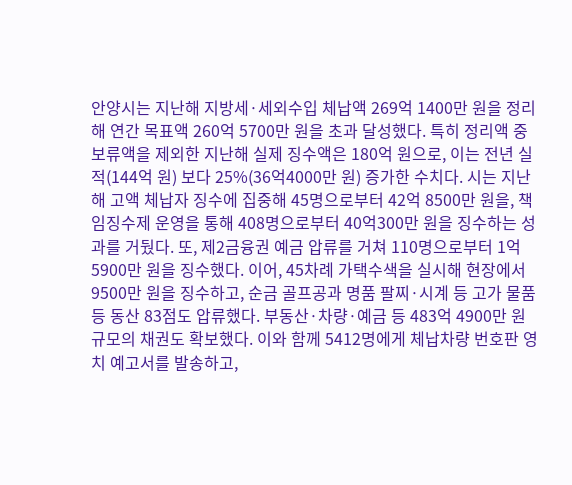안양시는 지난해 지방세·세외수입 체납액 269억 1400만 원을 정리해 연간 목표액 260억 5700만 원을 초과 달성했다. 특히 정리액 중 보류액을 제외한 지난해 실제 징수액은 180억 원으로, 이는 전년 실적(144억 원) 보다 25%(36억4000만 원) 증가한 수치다. 시는 지난해 고액 체납자 징수에 집중해 45명으로부터 42억 8500만 원을, 책임징수제 운영을 통해 408명으로부터 40억300만 원을 징수하는 성과를 거뒀다. 또, 제2금융권 예금 압류를 거쳐 110명으로부터 1억 5900만 원을 징수했다. 이어, 45차례 가택수색을 실시해 현장에서 9500만 원을 징수하고, 순금 골프공과 명품 팔찌·시계 등 고가 물품 등 동산 83점도 압류했다. 부동산·차량·예금 등 483억 4900만 원 규모의 채권도 확보했다. 이와 함께 5412명에게 체납차량 번호판 영치 예고서를 발송하고,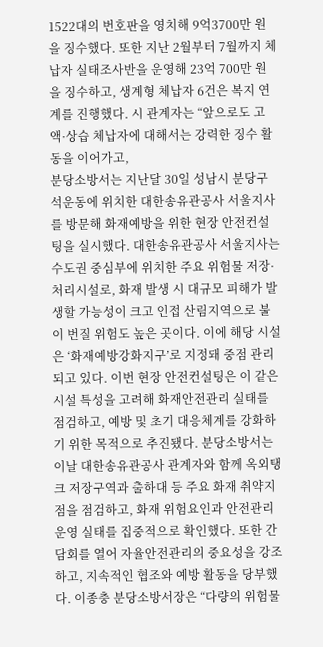1522대의 번호판을 영치해 9억3700만 원을 징수했다. 또한 지난 2월부터 7월까지 체납자 실태조사반을 운영해 23억 700만 원을 징수하고, 생계형 체납자 6건은 복지 연계를 진행했다. 시 관계자는 “앞으로도 고액·상습 체납자에 대해서는 강력한 징수 활동을 이어가고,
분당소방서는 지난달 30일 성남시 분당구 석운동에 위치한 대한송유관공사 서울지사를 방문해 화재예방을 위한 현장 안전컨설팅을 실시했다. 대한송유관공사 서울지사는 수도권 중심부에 위치한 주요 위험물 저장·처리시설로, 화재 발생 시 대규모 피해가 발생할 가능성이 크고 인접 산림지역으로 불이 번질 위험도 높은 곳이다. 이에 해당 시설은 ‘화재예방강화지구’로 지정돼 중점 관리되고 있다. 이번 현장 안전컨설팅은 이 같은 시설 특성을 고려해 화재안전관리 실태를 점검하고, 예방 및 초기 대응체계를 강화하기 위한 목적으로 추진됐다. 분당소방서는 이날 대한송유관공사 관계자와 함께 옥외탱크 저장구역과 출하대 등 주요 화재 취약지점을 점검하고, 화재 위험요인과 안전관리 운영 실태를 집중적으로 확인했다. 또한 간담회를 열어 자율안전관리의 중요성을 강조하고, 지속적인 협조와 예방 활동을 당부했다. 이종충 분당소방서장은 “다량의 위험물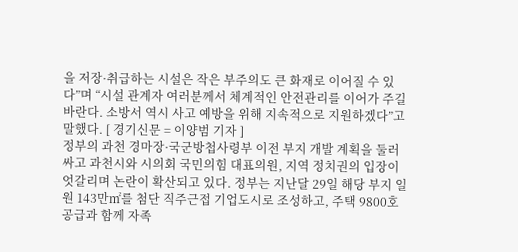을 저장·취급하는 시설은 작은 부주의도 큰 화재로 이어질 수 있다”며 “시설 관계자 여러분께서 체계적인 안전관리를 이어가 주길 바란다. 소방서 역시 사고 예방을 위해 지속적으로 지원하겠다”고 말했다. [ 경기신문 = 이양범 기자 ]
정부의 과천 경마장·국군방첩사령부 이전 부지 개발 계획을 둘러싸고 과천시와 시의회 국민의힘 대표의원, 지역 정치권의 입장이 엇갈리며 논란이 확산되고 있다. 정부는 지난달 29일 해당 부지 일원 143만㎡를 첨단 직주근접 기업도시로 조성하고, 주택 9800호 공급과 함께 자족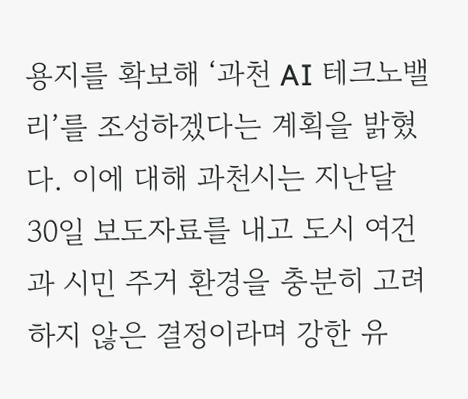용지를 확보해 ‘과천 AI 테크노밸리’를 조성하겠다는 계획을 밝혔다. 이에 대해 과천시는 지난달 30일 보도자료를 내고 도시 여건과 시민 주거 환경을 충분히 고려하지 않은 결정이라며 강한 유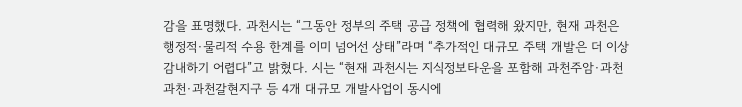감을 표명했다. 과천시는 “그동안 정부의 주택 공급 정책에 협력해 왔지만, 현재 과천은 행정적·물리적 수용 한계를 이미 넘어선 상태”라며 “추가적인 대규모 주택 개발은 더 이상 감내하기 어렵다”고 밝혔다. 시는 “현재 과천시는 지식정보타운을 포함해 과천주암·과천과천·과천갈현지구 등 4개 대규모 개발사업이 동시에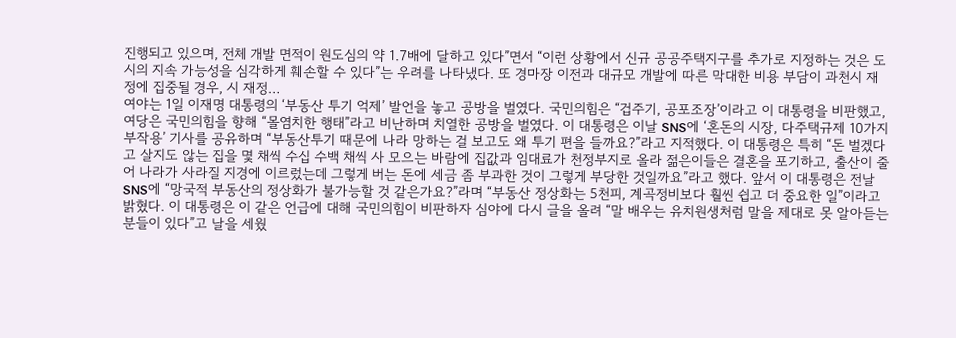진행되고 있으며, 전체 개발 면적이 원도심의 약 1.7배에 달하고 있다”면서 “이런 상황에서 신규 공공주택지구를 추가로 지정하는 것은 도시의 지속 가능성을 심각하게 훼손할 수 있다”는 우려를 나타냈다. 또 경마장 이전과 대규모 개발에 따른 막대한 비용 부담이 과천시 재정에 집중될 경우, 시 재정…
여야는 1일 이재명 대통령의 ‘부동산 투기 억제’ 발언을 놓고 공방을 벌였다. 국민의힘은 “겁주기, 공포조장’이라고 이 대통령을 비판했고, 여당은 국민의힘을 향해 “몰염치한 행태”라고 비난하며 치열한 공방을 벌였다. 이 대통령은 이날 SNS에 ‘혼돈의 시장, 다주택규제 10가지 부작용’ 기사를 공유하며 “부동산투기 때문에 나라 망하는 걸 보고도 왜 투기 편을 들까요?”라고 지적했다. 이 대통령은 특히 “돈 벌겠다고 살지도 않는 집을 몇 채씩 수십 수백 채씩 사 모으는 바람에 집값과 임대료가 천정부지로 올라 젊은이들은 결혼을 포기하고, 출산이 줄어 나라가 사라질 지경에 이르렀는데 그렇게 버는 돈에 세금 좀 부과한 것이 그렇게 부당한 것일까요”라고 했다. 앞서 이 대통령은 전날 SNS에 “망국적 부동산의 정상화가 불가능할 것 같은가요?”라며 “부동산 정상화는 5천피, 계곡정비보다 훨씬 쉽고 더 중요한 일”이라고 밝혔다. 이 대통령은 이 같은 언급에 대해 국민의힘이 비판하자 심야에 다시 글을 올려 “말 배우는 유치원생처럼 말을 제대로 못 알아듣는 분들이 있다”고 날을 세웠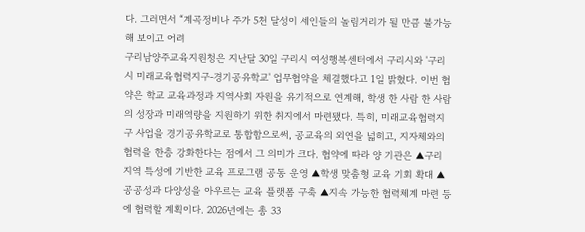다. 그러면서 “계곡정비나 주가 5천 달성이 세인들의 놀림거리가 될 만큼 불가능해 보이고 어려
구리남양주교육지원청은 지난달 30일 구리시 여성행복센터에서 구리시와 '구리시 미래교육협력지구-경기공유학교' 업무협약을 체결했다고 1일 밝혔다. 이번 협약은 학교 교육과정과 지역사회 자원을 유기적으로 연계해, 학생 한 사람 한 사람의 성장과 미래역량을 지원하기 위한 취지에서 마련됐다. 특히, 미래교육협력지구 사업을 경기공유학교로 통합함으로써, 공교육의 외연을 넓히고, 지자체와의 협력을 한층 강화한다는 점에서 그 의미가 크다. 협약에 따라 양 기관은 ▲구리 지역 특성에 기반한 교육 프로그램 공동 운영 ▲학생 맞춤형 교육 기회 확대 ▲공공성과 다양성을 아우르는 교육 플랫폼 구축 ▲지속 가능한 협력체계 마련 등에 협력할 계획이다. 2026년에는 총 33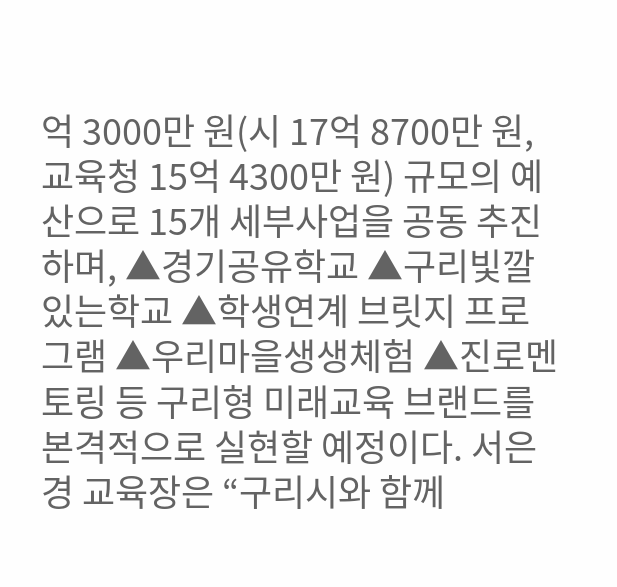억 3000만 원(시 17억 8700만 원, 교육청 15억 4300만 원) 규모의 예산으로 15개 세부사업을 공동 추진하며, ▲경기공유학교 ▲구리빛깔있는학교 ▲학생연계 브릿지 프로그램 ▲우리마을생생체험 ▲진로멘토링 등 구리형 미래교육 브랜드를 본격적으로 실현할 예정이다. 서은경 교육장은 “구리시와 함께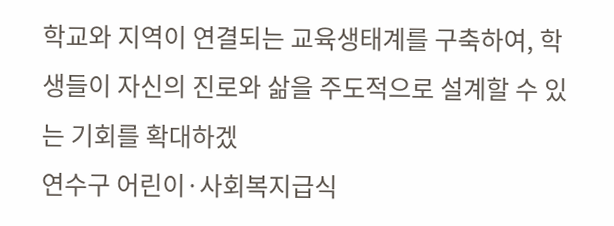학교와 지역이 연결되는 교육생태계를 구축하여, 학생들이 자신의 진로와 삶을 주도적으로 설계할 수 있는 기회를 확대하겠
연수구 어린이·사회복지급식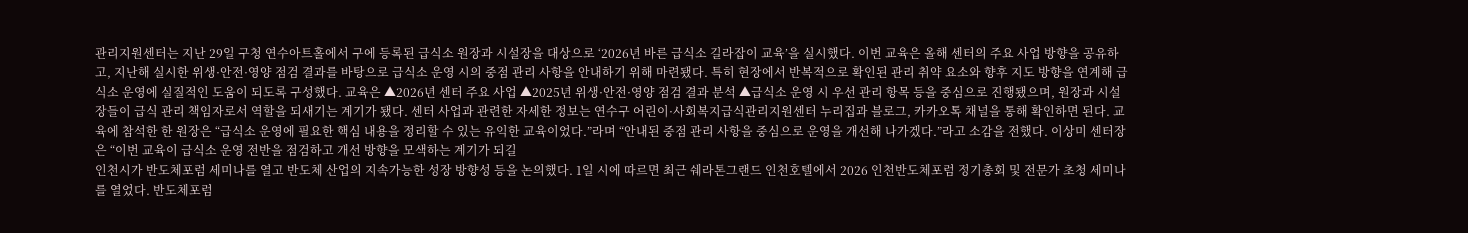관리지원센터는 지난 29일 구청 연수아트홀에서 구에 등록된 급식소 원장과 시설장을 대상으로 ‘2026년 바른 급식소 길라잡이 교육’을 실시했다. 이번 교육은 올해 센터의 주요 사업 방향을 공유하고, 지난해 실시한 위생·안전·영양 점검 결과를 바탕으로 급식소 운영 시의 중점 관리 사항을 안내하기 위해 마련됐다. 특히 현장에서 반복적으로 확인된 관리 취약 요소와 향후 지도 방향을 연계해 급식소 운영에 실질적인 도움이 되도록 구성했다. 교육은 ▲2026년 센터 주요 사업 ▲2025년 위생·안전·영양 점검 결과 분석 ▲급식소 운영 시 우선 관리 항목 등을 중심으로 진행됐으며, 원장과 시설장들이 급식 관리 책임자로서 역할을 되새기는 계기가 됐다. 센터 사업과 관련한 자세한 정보는 연수구 어린이·사회복지급식관리지원센터 누리집과 블로그, 카카오톡 채널을 통해 확인하면 된다. 교육에 참석한 한 원장은 “급식소 운영에 필요한 핵심 내용을 정리할 수 있는 유익한 교육이었다.”라며 “안내된 중점 관리 사항을 중심으로 운영을 개선해 나가겠다.”라고 소감을 전했다. 이상미 센터장은 “이번 교육이 급식소 운영 전반을 점검하고 개선 방향을 모색하는 계기가 되길
인천시가 반도체포럼 세미나를 열고 반도체 산업의 지속가능한 성장 방향성 등을 논의했다. 1일 시에 따르면 최근 쉐라톤그랜드 인천호텔에서 2026 인천반도체포럼 정기총회 및 전문가 초청 세미나를 열었다. 반도체포럼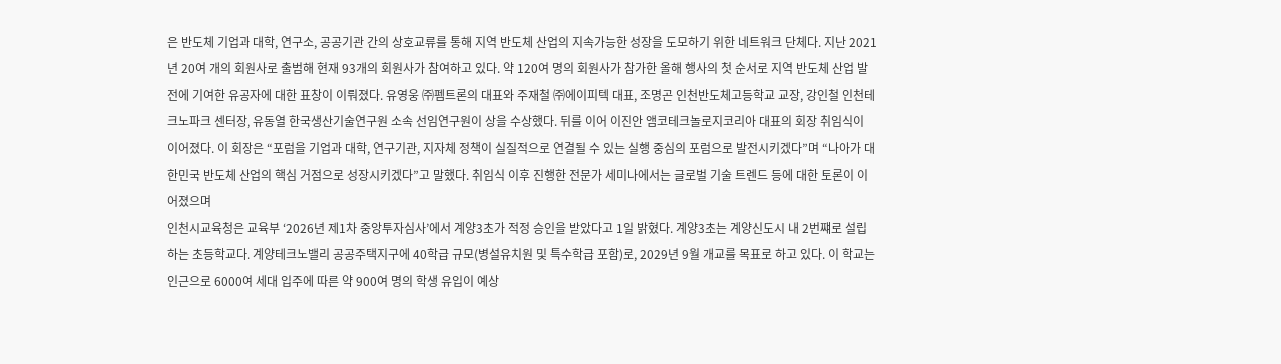은 반도체 기업과 대학, 연구소, 공공기관 간의 상호교류를 통해 지역 반도체 산업의 지속가능한 성장을 도모하기 위한 네트워크 단체다. 지난 2021년 20여 개의 회원사로 출범해 현재 93개의 회원사가 참여하고 있다. 약 120여 명의 회원사가 참가한 올해 행사의 첫 순서로 지역 반도체 산업 발전에 기여한 유공자에 대한 표창이 이뤄졌다. 유영웅 ㈜펨트론의 대표와 주재철 ㈜에이피텍 대표, 조명곤 인천반도체고등학교 교장, 강인철 인천테크노파크 센터장, 유동열 한국생산기술연구원 소속 선임연구원이 상을 수상했다. 뒤를 이어 이진안 앰코테크놀로지코리아 대표의 회장 취임식이 이어졌다. 이 회장은 “포럼을 기업과 대학, 연구기관, 지자체 정책이 실질적으로 연결될 수 있는 실행 중심의 포럼으로 발전시키겠다”며 “나아가 대한민국 반도체 산업의 핵심 거점으로 성장시키겠다”고 말했다. 취임식 이후 진행한 전문가 세미나에서는 글로벌 기술 트렌드 등에 대한 토론이 이어졌으며
인천시교육청은 교육부 ‘2026년 제1차 중앙투자심사’에서 계양3초가 적정 승인을 받았다고 1일 밝혔다. 계양3초는 계양신도시 내 2번쨰로 설립하는 초등학교다. 계양테크노밸리 공공주택지구에 40학급 규모(병설유치원 및 특수학급 포함)로, 2029년 9월 개교를 목표로 하고 있다. 이 학교는 인근으로 6000여 세대 입주에 따른 약 900여 명의 학생 유입이 예상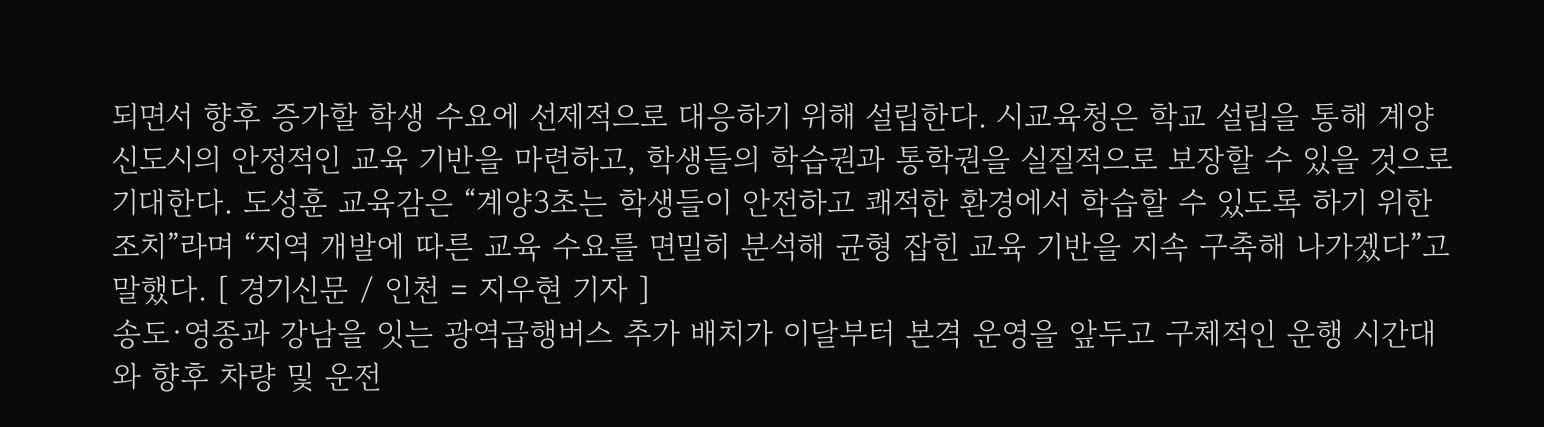되면서 향후 증가할 학생 수요에 선제적으로 대응하기 위해 설립한다. 시교육청은 학교 설립을 통해 계양신도시의 안정적인 교육 기반을 마련하고, 학생들의 학습권과 통학권을 실질적으로 보장할 수 있을 것으로 기대한다. 도성훈 교육감은 “계양3초는 학생들이 안전하고 쾌적한 환경에서 학습할 수 있도록 하기 위한 조치”라며 “지역 개발에 따른 교육 수요를 면밀히 분석해 균형 잡힌 교육 기반을 지속 구축해 나가겠다”고 말했다. [ 경기신문 / 인천 = 지우현 기자 ]
송도·영종과 강남을 잇는 광역급행버스 추가 배치가 이달부터 본격 운영을 앞두고 구체적인 운행 시간대와 향후 차량 및 운전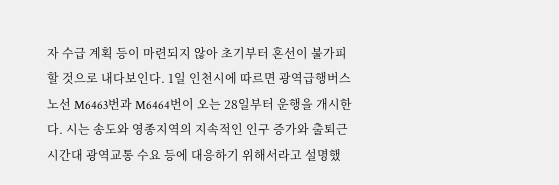자 수급 계획 등이 마련되지 않아 초기부터 혼선이 불가피할 것으로 내다보인다. 1일 인천시에 따르면 광역급행버스 노선 M6463번과 M6464번이 오는 28일부터 운행을 개시한다. 시는 송도와 영종지역의 지속적인 인구 증가와 출퇴근 시간대 광역교통 수요 등에 대응하기 위해서라고 설명했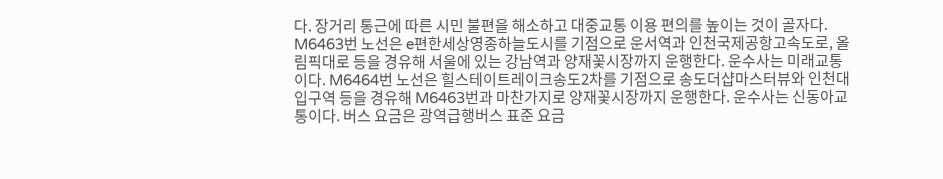다. 장거리 통근에 따른 시민 불편을 해소하고 대중교통 이용 편의를 높이는 것이 골자다. M6463번 노선은 e편한세상영종하늘도시를 기점으로 운서역과 인천국제공항고속도로, 올림픽대로 등을 경유해 서울에 있는 강남역과 양재꽃시장까지 운행한다. 운수사는 미래교통이다. M6464번 노선은 힐스테이트레이크송도2차를 기점으로 송도더샵마스터뷰와 인천대입구역 등을 경유해 M6463번과 마찬가지로 양재꽃시장까지 운행한다. 운수사는 신동아교통이다. 버스 요금은 광역급행버스 표준 요금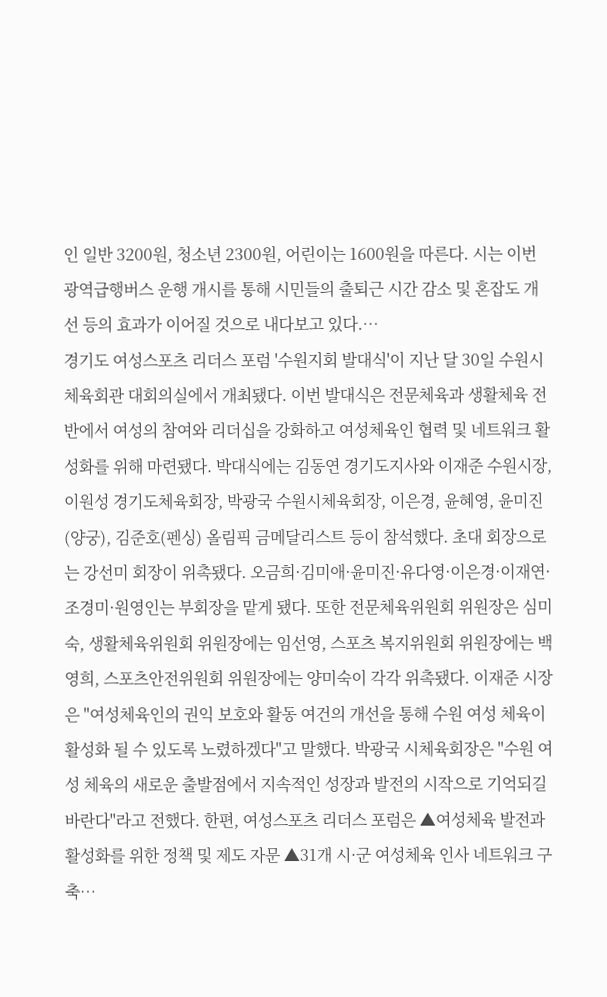인 일반 3200원, 청소년 2300원, 어린이는 1600원을 따른다. 시는 이번 광역급행버스 운행 개시를 통해 시민들의 출퇴근 시간 감소 및 혼잡도 개선 등의 효과가 이어질 것으로 내다보고 있다.…
경기도 여성스포츠 리더스 포럼 '수원지회 발대식'이 지난 달 30일 수원시체육회관 대회의실에서 개최됐다. 이번 발대식은 전문체육과 생활체육 전반에서 여성의 참여와 리더십을 강화하고 여성체육인 협력 및 네트워크 활성화를 위해 마련됐다. 박대식에는 김동연 경기도지사와 이재준 수원시장, 이원성 경기도체육회장, 박광국 수원시체육회장, 이은경, 윤혜영, 윤미진(양궁), 김준호(펜싱) 올림픽 금메달리스트 등이 참석했다. 초대 회장으로는 강선미 회장이 위촉됐다. 오금희·김미애·윤미진·유다영·이은경·이재연·조경미·원영인는 부회장을 맡게 됐다. 또한 전문체육위원회 위원장은 심미숙, 생활체육위원회 위원장에는 임선영, 스포츠 복지위원회 위원장에는 백영희, 스포츠안전위원회 위원장에는 양미숙이 각각 위촉됐다. 이재준 시장은 "여성체육인의 권익 보호와 활동 여건의 개선을 통해 수원 여성 체육이 활성화 될 수 있도록 노렸하겠다"고 말했다. 박광국 시체육회장은 "수원 여성 체육의 새로운 출발점에서 지속적인 성장과 발전의 시작으로 기억되길 바란다"라고 전했다. 한편, 여성스포츠 리더스 포럼은 ▲여성체육 발전과 활성화를 위한 정책 및 제도 자문 ▲31개 시·군 여성체육 인사 네트워크 구축…